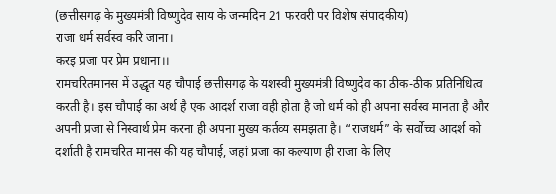(छत्तीसगढ़ के मुख्यमंत्री विष्णुदेव साय के जन्मदिन 21 फरवरी पर विशेष संपादकीय)
राजा धर्म सर्वस्व करि जाना।
करइ प्रजा पर प्रेम प्रधाना।।
रामचरितमानस में उद्धृत यह चौपाई छत्तीसगढ़ के यशस्वी मुख्यमंत्री विष्णुदेव का ठीक-ठीक प्रतिनिधित्व करती है। इस चौपाई का अर्थ है एक आदर्श राजा वही होता है जो धर्म को ही अपना सर्वस्व मानता है और अपनी प्रजा से निस्वार्थ प्रेम करना ही अपना मुख्य कर्तव्य समझता है। “राजधर्म” के सर्वोच्च आदर्श को दर्शाती है रामचरित मानस की यह चौपाई, जहां प्रजा का कल्याण ही राजा के लिए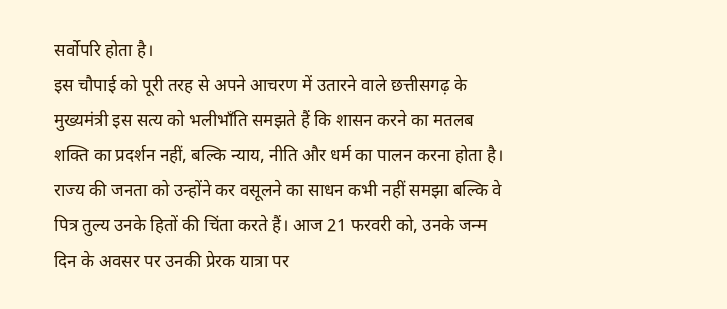सर्वोपरि होता है।
इस चौपाई को पूरी तरह से अपने आचरण में उतारने वाले छत्तीसगढ़ के मुख्यमंत्री इस सत्य को भलीभाँति समझते हैं कि शासन करने का मतलब शक्ति का प्रदर्शन नहीं, बल्कि न्याय, नीति और धर्म का पालन करना होता है। राज्य की जनता को उन्होंने कर वसूलने का साधन कभी नहीं समझा बल्कि वे पित्र तुल्य उनके हितों की चिंता करते हैं। आज 21 फरवरी को, उनके जन्म दिन के अवसर पर उनकी प्रेरक यात्रा पर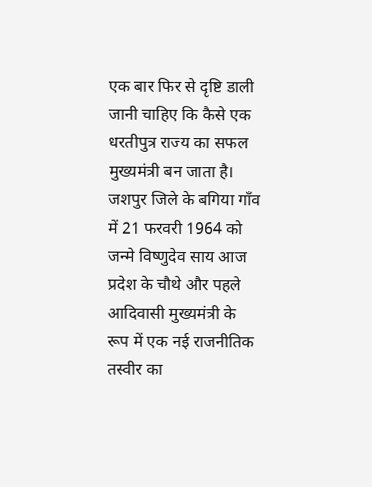एक बार फिर से दृष्टि डाली जानी चाहिए कि कैसे एक धरतीपुत्र राज्य का सफल मुख्यमंत्री बन जाता है। जशपुर जिले के बगिया गाँव में 21 फरवरी 1964 को जन्मे विष्णुदेव साय आज प्रदेश के चौथे और पहले आदिवासी मुख्यमंत्री के रूप में एक नई राजनीतिक तस्वीर का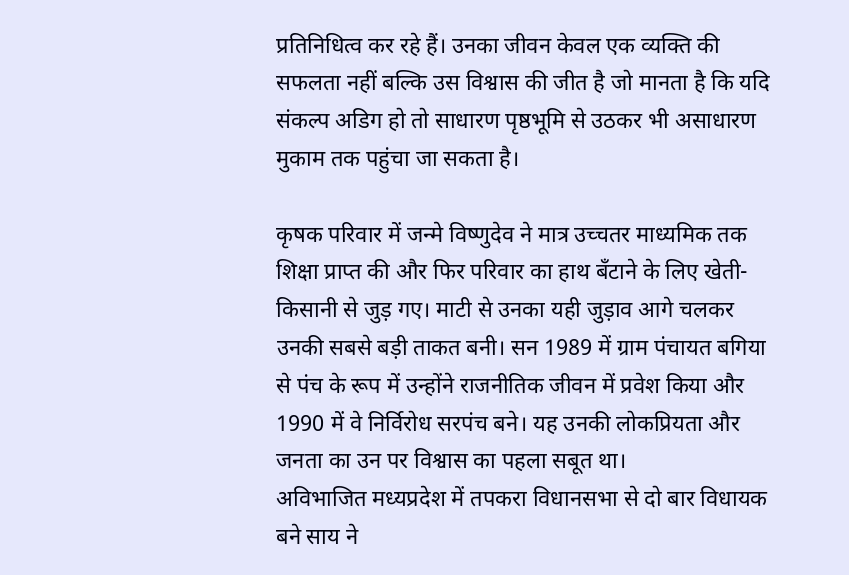प्रतिनिधित्व कर रहे हैं। उनका जीवन केवल एक व्यक्ति की सफलता नहीं बल्कि उस विश्वास की जीत है जो मानता है कि यदि संकल्प अडिग हो तो साधारण पृष्ठभूमि से उठकर भी असाधारण मुकाम तक पहुंचा जा सकता है।

कृषक परिवार में जन्मे विष्णुदेव ने मात्र उच्चतर माध्यमिक तक शिक्षा प्राप्त की और फिर परिवार का हाथ बँटाने के लिए खेती-किसानी से जुड़ गए। माटी से उनका यही जुड़ाव आगे चलकर उनकी सबसे बड़ी ताकत बनी। सन 1989 में ग्राम पंचायत बगिया से पंच के रूप में उन्होंने राजनीतिक जीवन में प्रवेश किया और 1990 में वे निर्विरोध सरपंच बने। यह उनकी लोकप्रियता और जनता का उन पर विश्वास का पहला सबूत था।
अविभाजित मध्यप्रदेश में तपकरा विधानसभा से दो बार विधायक बने साय ने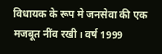विधायक के रूप मे जनसेवा की एक मजबूत नींव रखी। वर्ष 1999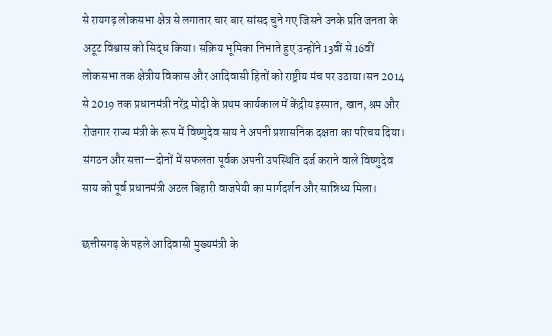से रायगढ़ लोकसभा क्षेत्र से लगातार चार बार सांसद चुने गए जिसने उनके प्रति जनता के अटूट विश्वास को सिद्ध किया। सक्रिय भूमिका निभाते हुए उन्होंने 13वीं से 16वीं लोकसभा तक क्षेत्रीय विकास और आदिवासी हितों को राष्ट्रीय मंच पर उठाया।सन 2014 से 2019 तक प्रधानमंत्री नरेंद्र मोदी के प्रथम कार्यकाल में केंद्रीय इस्पात, खान, श्रम और रोजगार राज्य मंत्री के रूप में विष्णुदेव साय ने अपनी प्रशासनिक दक्षता का परिचय दिया। संगठन और सत्ता—दोनों में सफलता पूर्वक अपनी उपस्थिति दर्ज कराने वाले विष्णुदेव साय को पूर्व प्रधानमंत्री अटल बिहारी वाजपेयी का मार्गदर्शन और सान्निध्य मिला।

छत्तीसगढ़ के पहले आदिवासी मुख्यमंत्री के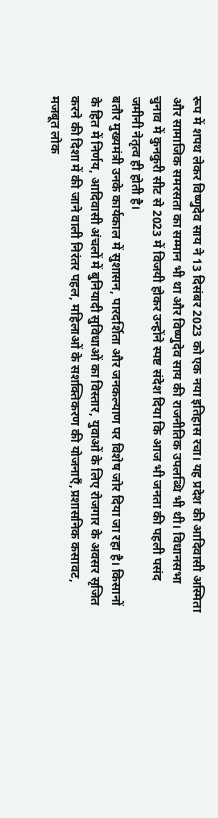रूप में शपथ लेकर विष्णुदेव साय ने 13 दिसंबर 2023 को एक नया इतिहास रचा। यह प्रदेश की आदिवासी अस्मिता और सामाजिक समरसता का सम्मान भी था और विष्णुदेव साय की राजनीतिक उपलब्धि भी थी। विधानसभा चुनाव में कुनकुरी सीट से 2023 में विजयी होकर उन्होंने स्पष्ट संदेश दिया कि आज भी जनता की पहली पसंद जमीनी नेतृत्व ही होती है।
बतौर मुख्यमंत्री उनके कार्यकाल में सुशासन, पारदर्शिता और जनकल्याण पर विशेष जोर दिया जा रहा है। किसानों के हित में निर्णय, आदिवासी अंचलों में बुनियादी सुविधाओं का विस्तार, युवाओं के लिए रोजगार के अवसर सृजित करने की दिशा में की जाने वाली निरंतर पहल, महिलाओं के सशक्तिकरण की योजनाएँ,प्रशासनिक कसावट, मजबूत लोक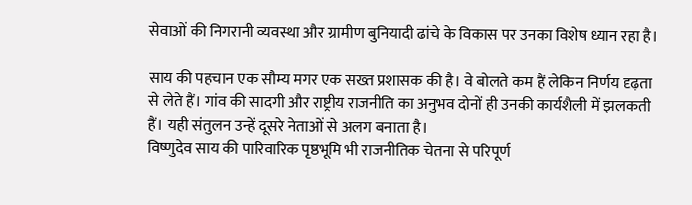सेवाओं की निगरानी व्यवस्था और ग्रामीण बुनियादी ढांचे के विकास पर उनका विशेष ध्यान रहा है।

साय की पहचान एक सौम्य मगर एक सख्त प्रशासक की है। वे बोलते कम हैं लेकिन निर्णय दृढ़ता से लेते हैं। गांव की सादगी और राष्ट्रीय राजनीति का अनुभव दोनों ही उनकी कार्यशैली में झलकती हैं। यही संतुलन उन्हें दूसरे नेताओं से अलग बनाता है।
विष्णुदेव साय की पारिवारिक पृष्ठभूमि भी राजनीतिक चेतना से परिपूर्ण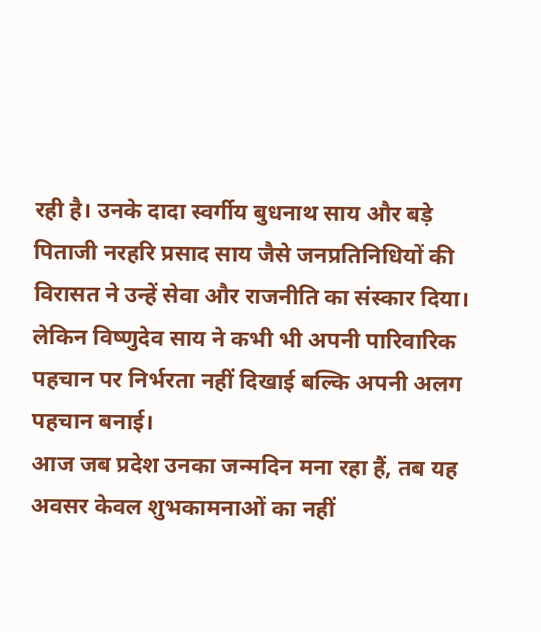रही है। उनके दादा स्वर्गीय बुधनाथ साय और बड़े पिताजी नरहरि प्रसाद साय जैसे जनप्रतिनिधियों की विरासत ने उन्हें सेवा और राजनीति का संस्कार दिया। लेकिन विष्णुदेव साय ने कभी भी अपनी पारिवारिक पहचान पर निर्भरता नहीं दिखाई बल्कि अपनी अलग पहचान बनाई।
आज जब प्रदेश उनका जन्मदिन मना रहा हैं, तब यह अवसर केवल शुभकामनाओं का नहीं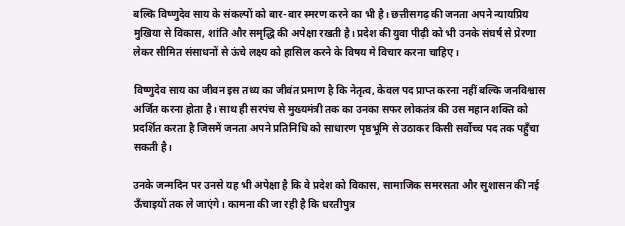बल्कि विष्णुदेव साय के संकल्पों को बार-बार स्मरण करने का भी है। छत्तीसगढ़ की जनता अपने न्यायप्रिय मुखिया से विकास, शांति और समृद्धि की अपेक्षा रखती है। प्रदेश की युवा पीढ़ी को भी उनके संघर्ष से प्रेरणा लेकर सीमित संसाधनों से ऊंचे लक्ष्य को हासिल करने के विषय मे विचार करना चाहिए।

विष्णुदेव साय का जीवन इस तथ्य का जीवंत प्रमाण है कि नेतृत्व, केवल पद प्राप्त करना नहीं बल्कि जनविश्वास अर्जित करना होता है। साथ ही सरपंच से मुख्यमंत्री तक का उनका सफर लोकतंत्र की उस महान शक्ति को प्रदर्शित करता है जिसमें जनता अपने प्रतिनिधि को साधारण पृष्ठभूमि से उठाकर किसी सर्वोच्च पद तक पहुँचा सकती है।

उनके जन्मदिन पर उनसे यह भी अपेक्षा है कि वे प्रदेश को विकास, सामाजिक समरसता और सुशासन की नई ऊँचाइयों तक ले जाएंगे। कामना की जा रही है कि धरतीपुत्र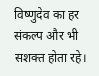विष्णुदेव का हर संकल्प और भी सशक्त होता रहे।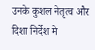उनके कुशल नेतृत्व और दिशा निर्देश मे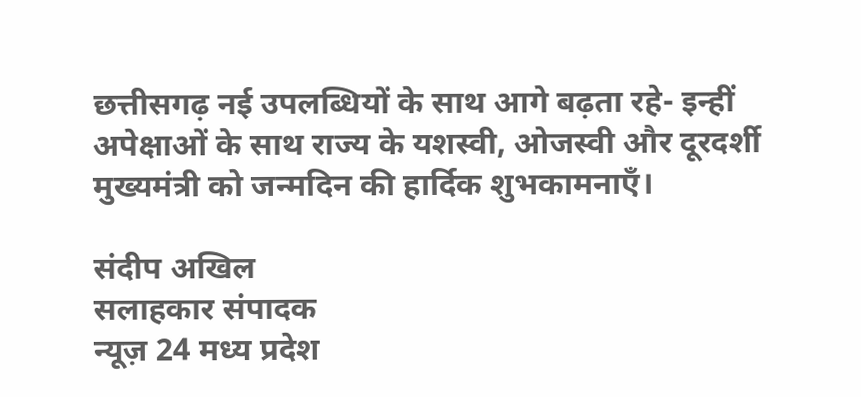छत्तीसगढ़ नई उपलब्धियों के साथ आगे बढ़ता रहे- इन्हीं अपेक्षाओं के साथ राज्य के यशस्वी, ओजस्वी और दूरदर्शी मुख्यमंत्री को जन्मदिन की हार्दिक शुभकामनाएँ।

संदीप अखिल
सलाहकार संपादक
न्यूज़ 24 मध्य प्रदेश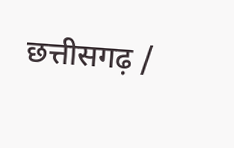छत्तीसगढ़ /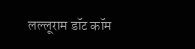लल्लूराम डॉट कॉम